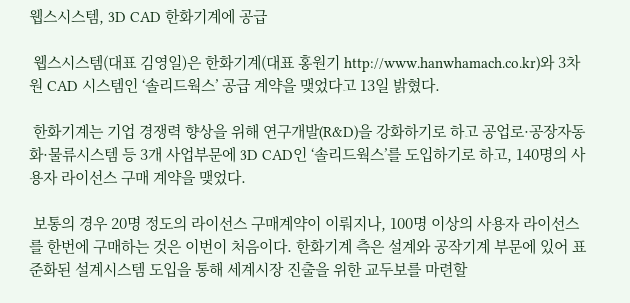웹스시스템, 3D CAD 한화기계에 공급

 웹스시스템(대표 김영일)은 한화기계(대표 홍원기 http://www.hanwhamach.co.kr)와 3차원 CAD 시스템인 ‘솔리드웍스’ 공급 계약을 맺었다고 13일 밝혔다.

 한화기계는 기업 경쟁력 향상을 위해 연구개발(R&D)을 강화하기로 하고 공업로·공장자동화·물류시스템 등 3개 사업부문에 3D CAD인 ‘솔리드웍스’를 도입하기로 하고, 140명의 사용자 라이선스 구매 계약을 맺었다.

 보통의 경우 20명 정도의 라이선스 구매계약이 이뤄지나, 100명 이상의 사용자 라이선스를 한번에 구매하는 것은 이번이 처음이다. 한화기계 측은 설계와 공작기계 부문에 있어 표준화된 설계시스템 도입을 통해 세계시장 진출을 위한 교두보를 마련할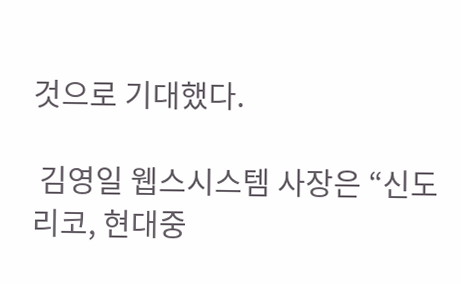것으로 기대했다.

 김영일 웹스시스템 사장은 “신도리코, 현대중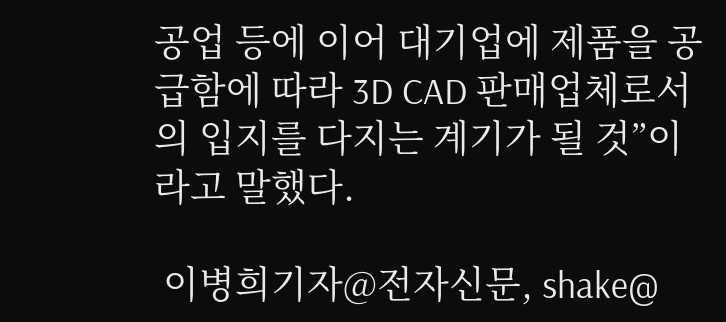공업 등에 이어 대기업에 제품을 공급함에 따라 3D CAD 판매업체로서의 입지를 다지는 계기가 될 것”이라고 말했다.

 이병희기자@전자신문, shake@